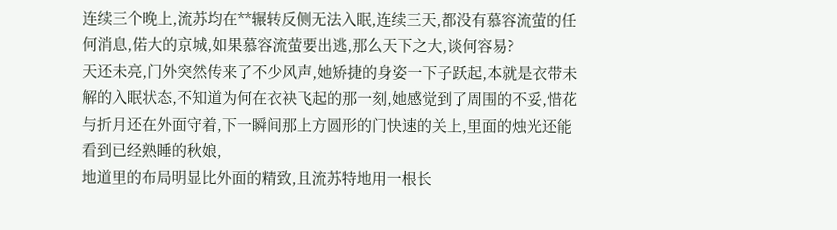连续三个晚上,流苏均在**辗转反侧无法入眠,连续三天,都没有慕容流萤的任何消息,偌大的京城,如果慕容流萤要出逃,那么天下之大,谈何容易?
天还未亮,门外突然传来了不少风声,她矫捷的身姿一下子跃起,本就是衣带未解的入眠状态,不知道为何在衣袂飞起的那一刻,她感觉到了周围的不妥,惜花与折月还在外面守着,下一瞬间那上方圆形的门快速的关上,里面的烛光还能看到已经熟睡的秋娘,
地道里的布局明显比外面的精致,且流苏特地用一根长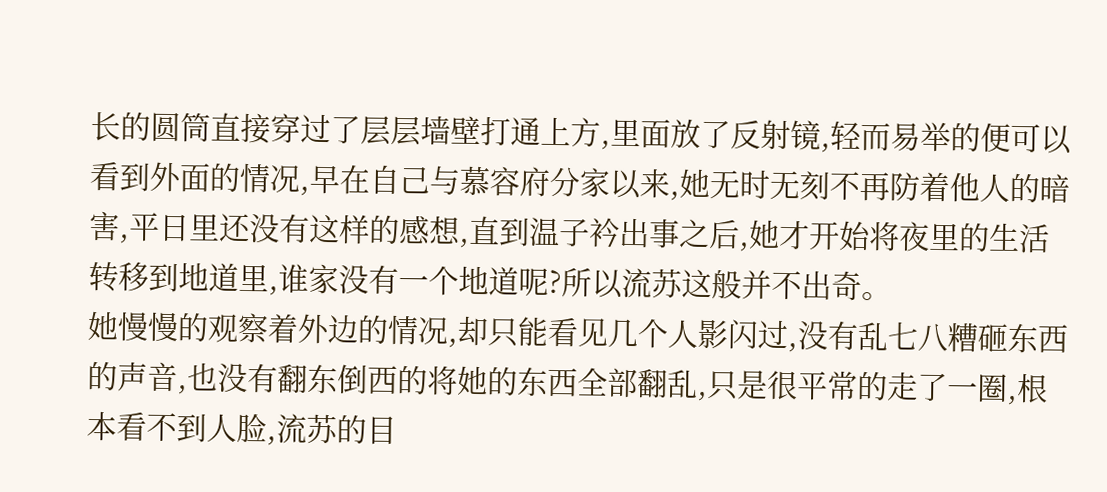长的圆筒直接穿过了层层墙壁打通上方,里面放了反射镜,轻而易举的便可以看到外面的情况,早在自己与慕容府分家以来,她无时无刻不再防着他人的暗害,平日里还没有这样的感想,直到温子衿出事之后,她才开始将夜里的生活转移到地道里,谁家没有一个地道呢?所以流苏这般并不出奇。
她慢慢的观察着外边的情况,却只能看见几个人影闪过,没有乱七八糟砸东西的声音,也没有翻东倒西的将她的东西全部翻乱,只是很平常的走了一圈,根本看不到人脸,流苏的目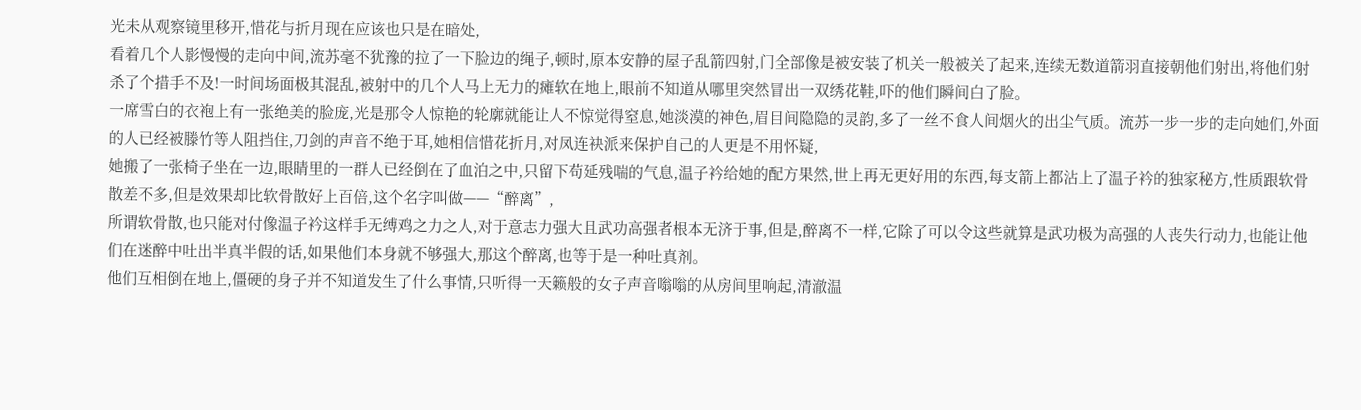光未从观察镜里移开,惜花与折月现在应该也只是在暗处,
看着几个人影慢慢的走向中间,流苏毫不犹豫的拉了一下脸边的绳子,顿时,原本安静的屋子乱箭四射,门全部像是被安装了机关一般被关了起来,连续无数道箭羽直接朝他们射出,将他们射杀了个措手不及!一时间场面极其混乱,被射中的几个人马上无力的瘫软在地上,眼前不知道从哪里突然冒出一双绣花鞋,吓的他们瞬间白了脸。
一席雪白的衣袍上有一张绝美的脸庞,光是那令人惊艳的轮廓就能让人不惊觉得窒息,她淡漠的神色,眉目间隐隐的灵韵,多了一丝不食人间烟火的出尘气质。流苏一步一步的走向她们,外面的人已经被滕竹等人阻挡住,刀剑的声音不绝于耳,她相信惜花折月,对凤连袂派来保护自己的人更是不用怀疑,
她搬了一张椅子坐在一边,眼睛里的一群人已经倒在了血泊之中,只留下苟延残喘的气息,温子衿给她的配方果然,世上再无更好用的东西,每支箭上都沾上了温子衿的独家秘方,性质跟软骨散差不多,但是效果却比软骨散好上百倍,这个名字叫做——“醉离”,
所谓软骨散,也只能对付像温子衿这样手无缚鸡之力之人,对于意志力强大且武功高强者根本无济于事,但是,醉离不一样,它除了可以令这些就算是武功极为高强的人丧失行动力,也能让他们在迷醉中吐出半真半假的话,如果他们本身就不够强大,那这个醉离,也等于是一种吐真剂。
他们互相倒在地上,僵硬的身子并不知道发生了什么事情,只听得一天籁般的女子声音嗡嗡的从房间里响起,清澈温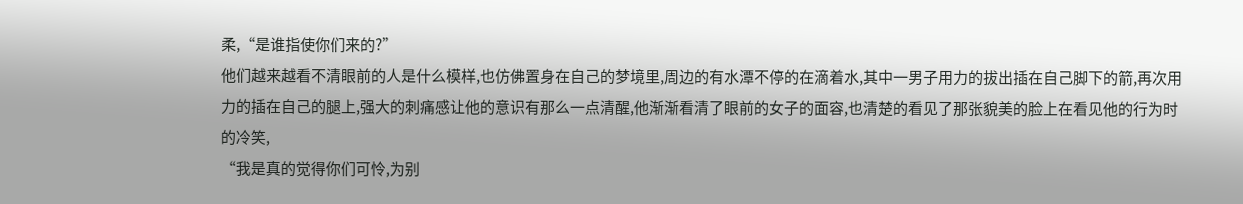柔,“是谁指使你们来的?”
他们越来越看不清眼前的人是什么模样,也仿佛置身在自己的梦境里,周边的有水潭不停的在滴着水,其中一男子用力的拔出插在自己脚下的箭,再次用力的插在自己的腿上,强大的刺痛感让他的意识有那么一点清醒,他渐渐看清了眼前的女子的面容,也清楚的看见了那张貌美的脸上在看见他的行为时的冷笑,
“我是真的觉得你们可怜,为别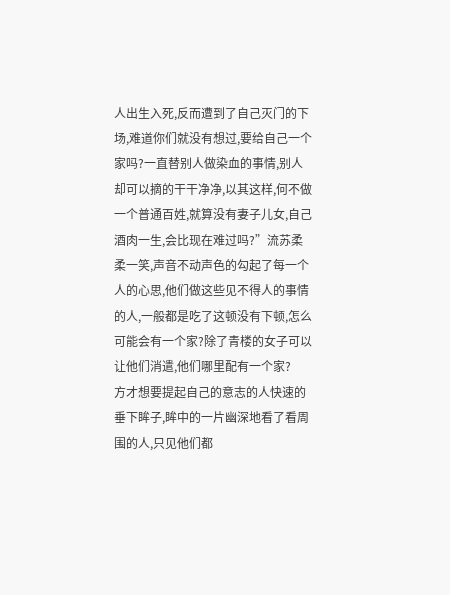人出生入死,反而遭到了自己灭门的下场,难道你们就没有想过,要给自己一个家吗?一直替别人做染血的事情,别人却可以摘的干干净净,以其这样,何不做一个普通百姓,就算没有妻子儿女,自己酒肉一生,会比现在难过吗?”流苏柔柔一笑,声音不动声色的勾起了每一个人的心思,他们做这些见不得人的事情的人,一般都是吃了这顿没有下顿,怎么可能会有一个家?除了青楼的女子可以让他们消遣,他们哪里配有一个家?
方才想要提起自己的意志的人快速的垂下眸子,眸中的一片幽深地看了看周围的人,只见他们都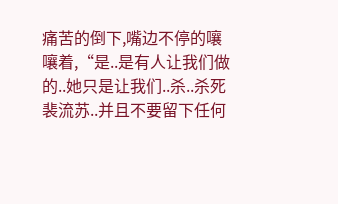痛苦的倒下,嘴边不停的嚷嚷着,“是..是有人让我们做的..她只是让我们..杀..杀死裴流苏..并且不要留下任何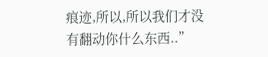痕迹,所以,所以我们才没有翻动你什么东西..”